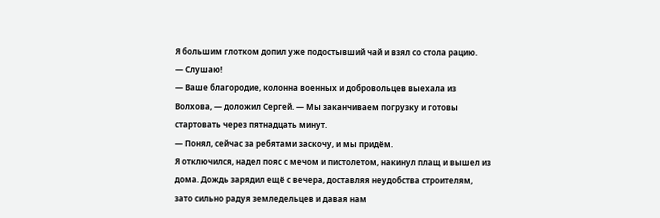Я большим глотком допил уже подостывший чай и взял со стола рацию.
— Слушаю!
— Ваше благородие, колонна военных и добровольцев выехала из Волхова, — доложил Сергей. — Мы заканчиваем погрузку и готовы стартовать через пятнадцать минут.
— Понял, сейчас за ребятами заскочу, и мы придём.
Я отключился, надел пояс с мечом и пистолетом, накинул плащ и вышел из дома. Дождь зарядил ещё с вечера, доставляя неудобства строителям, зато сильно радуя земледельцев и давая нам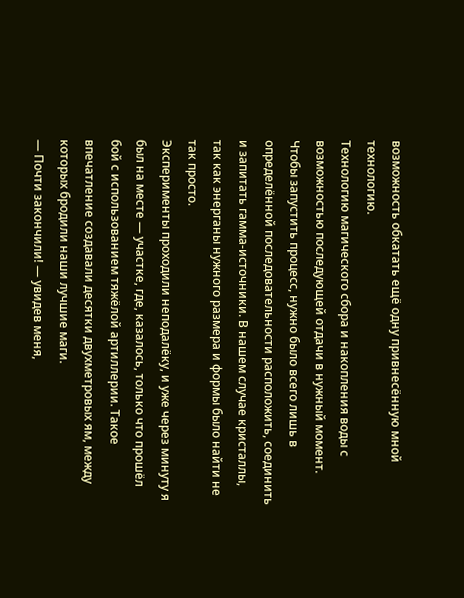возможность обкатать ещё одну привнесённую мной технологию.
Технологию магического сбора и накопления воды с возможностью последующей отдачи в нужный момент. Чтобы запустить процесс, нужно было всего лишь в определённой последовательности расположить, соединить и запитать гамма-источники. В нашем случае кристаллы, так как энерганы нужного размера и формы было найти не так просто.
Эксперименты проходили неподалёку, и уже через минуту я был на месте — участке, где, казалось, только что прошёл бой с использованием тяжёлой артиллерии. Такое впечатление создавали десятки двухметровых ям, между которых бродили наши лучшие маги.
— Почти закончили! — увидев меня,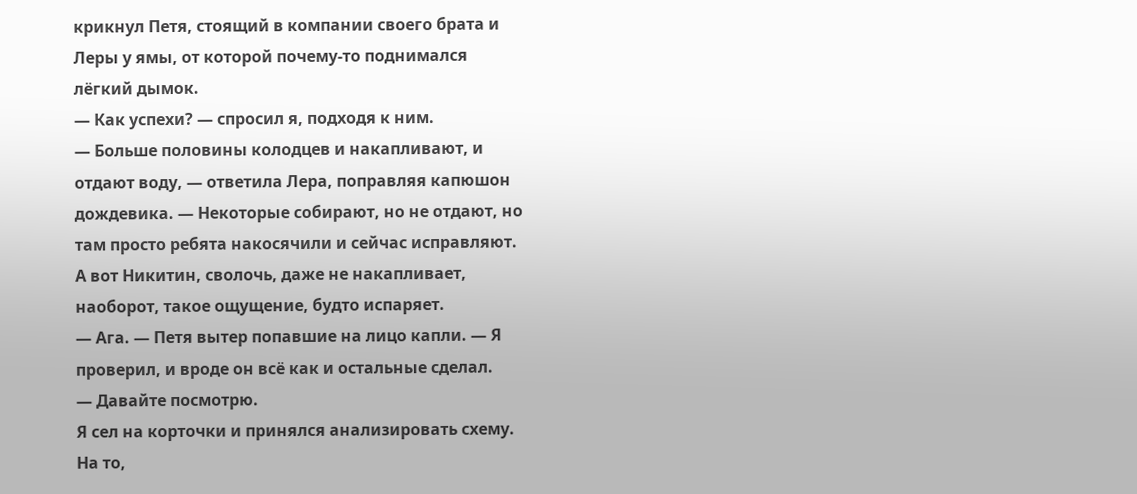крикнул Петя, стоящий в компании своего брата и Леры у ямы, от которой почему-то поднимался лёгкий дымок.
— Как успехи? — спросил я, подходя к ним.
— Больше половины колодцев и накапливают, и отдают воду, — ответила Лера, поправляя капюшон дождевика. — Некоторые собирают, но не отдают, но там просто ребята накосячили и сейчас исправляют. А вот Никитин, сволочь, даже не накапливает, наоборот, такое ощущение, будто испаряет.
— Ага. — Петя вытер попавшие на лицо капли. — Я проверил, и вроде он всё как и остальные сделал.
— Давайте посмотрю.
Я сел на корточки и принялся анализировать схему. На то,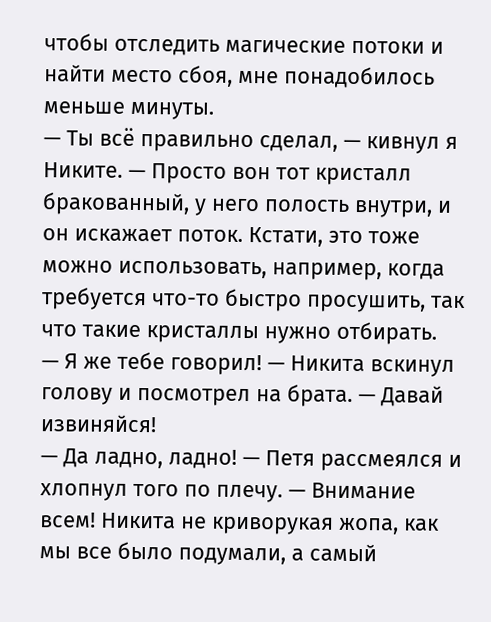чтобы отследить магические потоки и найти место сбоя, мне понадобилось меньше минуты.
— Ты всё правильно сделал, — кивнул я Никите. — Просто вон тот кристалл бракованный, у него полость внутри, и он искажает поток. Кстати, это тоже можно использовать, например, когда требуется что-то быстро просушить, так что такие кристаллы нужно отбирать.
— Я же тебе говорил! — Никита вскинул голову и посмотрел на брата. — Давай извиняйся!
— Да ладно, ладно! — Петя рассмеялся и хлопнул того по плечу. — Внимание всем! Никита не криворукая жопа, как мы все было подумали, а самый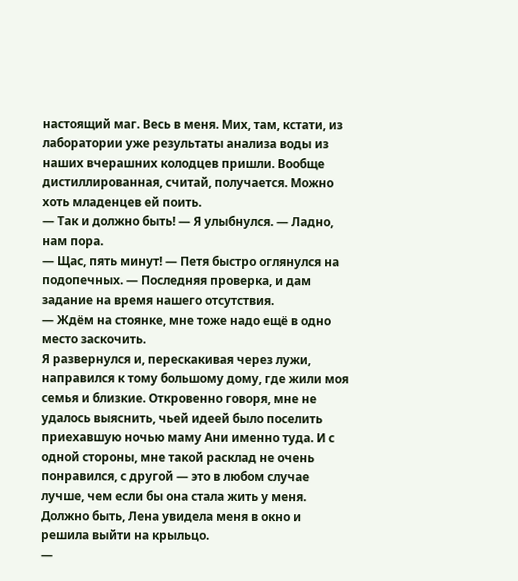настоящий маг. Весь в меня. Мих, там, кстати, из лаборатории уже результаты анализа воды из наших вчерашних колодцев пришли. Вообще дистиллированная, считай, получается. Можно хоть младенцев ей поить.
— Так и должно быть! — Я улыбнулся. — Ладно, нам пора.
— Щас, пять минут! — Петя быстро оглянулся на подопечных. — Последняя проверка, и дам задание на время нашего отсутствия.
— Ждём на стоянке, мне тоже надо ещё в одно место заскочить.
Я развернулся и, перескакивая через лужи, направился к тому большому дому, где жили моя семья и близкие. Откровенно говоря, мне не удалось выяснить, чьей идеей было поселить приехавшую ночью маму Ани именно туда. И с одной стороны, мне такой расклад не очень понравился, с другой — это в любом случае лучше, чем если бы она стала жить у меня.
Должно быть, Лена увидела меня в окно и решила выйти на крыльцо.
—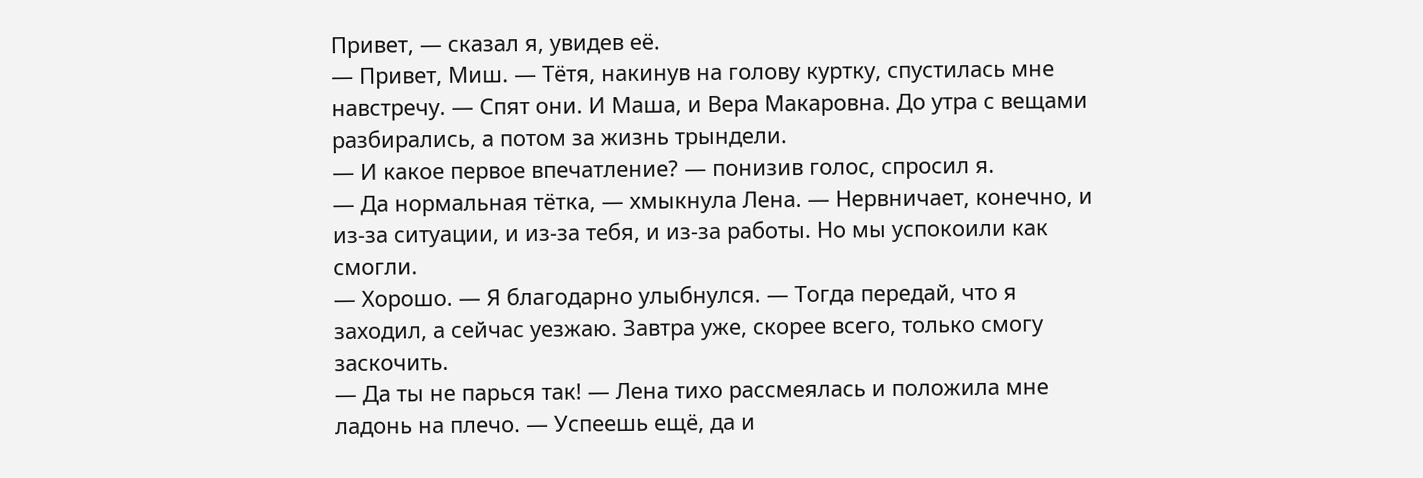Привет, — сказал я, увидев её.
— Привет, Миш. — Тётя, накинув на голову куртку, спустилась мне навстречу. — Спят они. И Маша, и Вера Макаровна. До утра с вещами разбирались, а потом за жизнь трындели.
— И какое первое впечатление? — понизив голос, спросил я.
— Да нормальная тётка, — хмыкнула Лена. — Нервничает, конечно, и из-за ситуации, и из-за тебя, и из-за работы. Но мы успокоили как смогли.
— Хорошо. — Я благодарно улыбнулся. — Тогда передай, что я заходил, а сейчас уезжаю. Завтра уже, скорее всего, только смогу заскочить.
— Да ты не парься так! — Лена тихо рассмеялась и положила мне ладонь на плечо. — Успеешь ещё, да и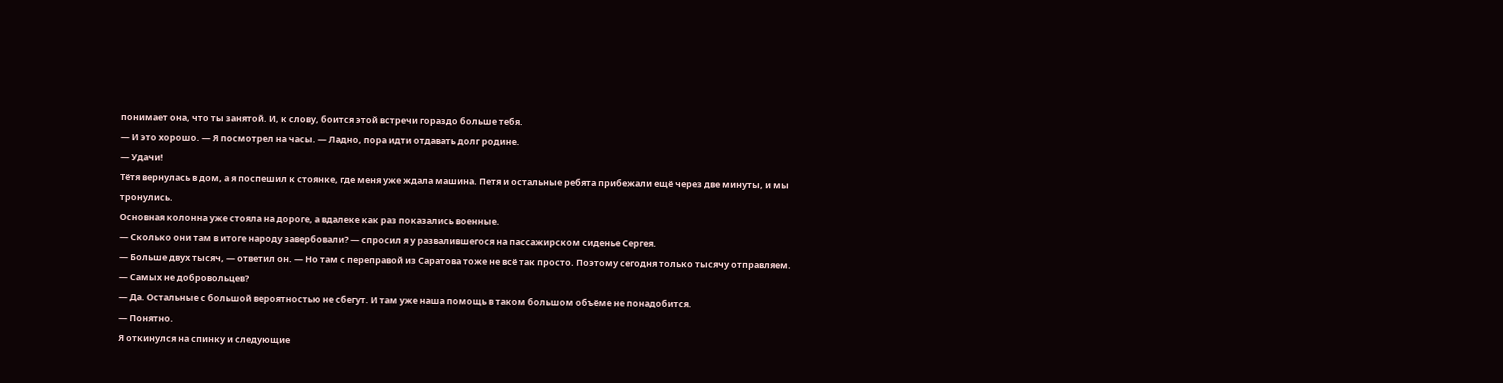понимает она, что ты занятой. И, к слову, боится этой встречи гораздо больше тебя.
— И это хорошо. — Я посмотрел на часы. — Ладно, пора идти отдавать долг родине.
— Удачи!
Тётя вернулась в дом, а я поспешил к стоянке, где меня уже ждала машина. Петя и остальные ребята прибежали ещё через две минуты, и мы тронулись.
Основная колонна уже стояла на дороге, а вдалеке как раз показались военные.
— Сколько они там в итоге народу завербовали? — спросил я у развалившегося на пассажирском сиденье Сергея.
— Больше двух тысяч, — ответил он. — Но там с переправой из Саратова тоже не всё так просто. Поэтому сегодня только тысячу отправляем.
— Самых не добровольцев?
— Да. Остальные с большой вероятностью не сбегут. И там уже наша помощь в таком большом объёме не понадобится.
— Понятно.
Я откинулся на спинку и следующие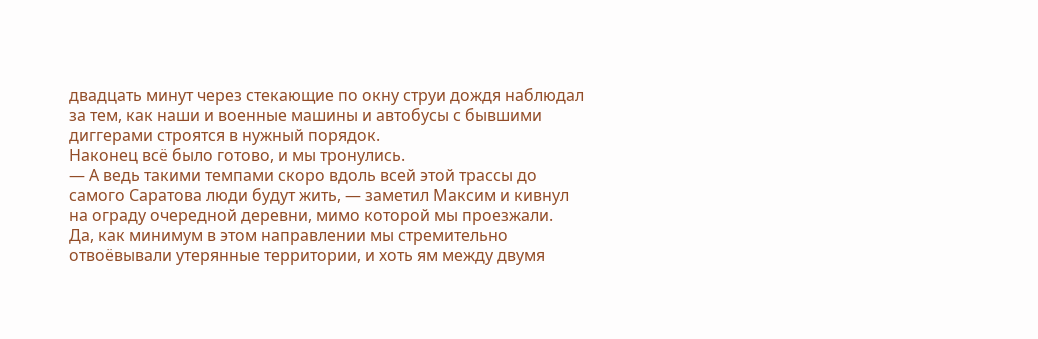двадцать минут через стекающие по окну струи дождя наблюдал за тем, как наши и военные машины и автобусы с бывшими диггерами строятся в нужный порядок.
Наконец всё было готово, и мы тронулись.
— А ведь такими темпами скоро вдоль всей этой трассы до самого Саратова люди будут жить, — заметил Максим и кивнул на ограду очередной деревни, мимо которой мы проезжали.
Да, как минимум в этом направлении мы стремительно отвоёвывали утерянные территории, и хоть ям между двумя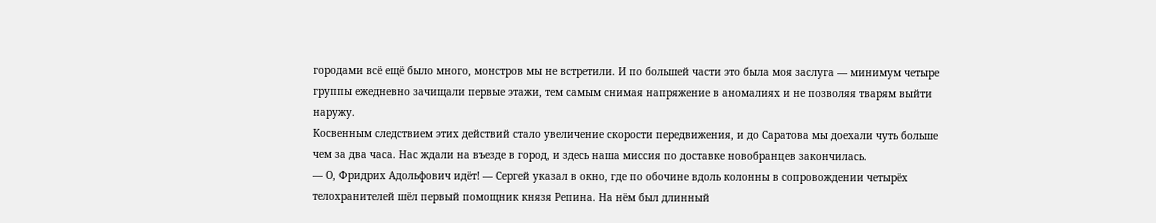городами всё ещё было много, монстров мы не встретили. И по большей части это была моя заслуга — минимум четыре группы ежедневно зачищали первые этажи, тем самым снимая напряжение в аномалиях и не позволяя тварям выйти наружу.
Косвенным следствием этих действий стало увеличение скорости передвижения, и до Саратова мы доехали чуть больше чем за два часа. Нас ждали на въезде в город, и здесь наша миссия по доставке новобранцев закончилась.
— О, Фридрих Адольфович идёт! — Сергей указал в окно, где по обочине вдоль колонны в сопровождении четырёх телохранителей шёл первый помощник князя Репина. На нём был длинный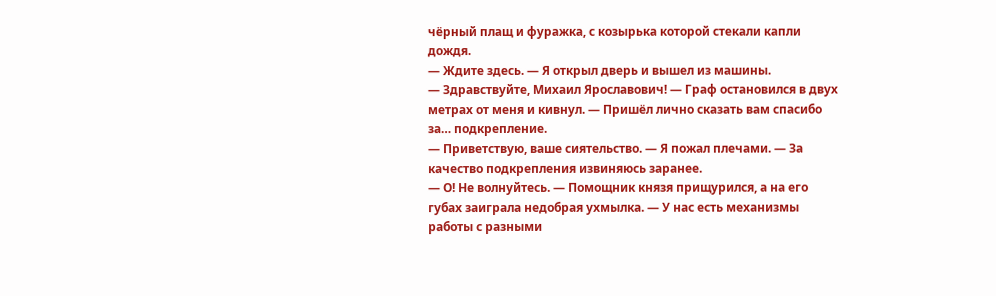чёрный плащ и фуражка, с козырька которой стекали капли дождя.
— Ждите здесь. — Я открыл дверь и вышел из машины.
— Здравствуйте, Михаил Ярославович! — Граф остановился в двух метрах от меня и кивнул. — Пришёл лично сказать вам спасибо за… подкрепление.
— Приветствую, ваше сиятельство. — Я пожал плечами. — За качество подкрепления извиняюсь заранее.
— О! Не волнуйтесь. — Помощник князя прищурился, а на его губах заиграла недобрая ухмылка. — У нас есть механизмы работы с разными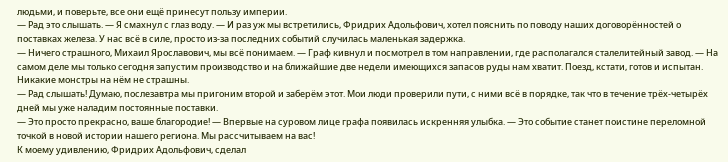людьми, и поверьте, все они ещё принесут пользу империи.
— Рад это слышать. — Я смахнул с глаз воду. — И раз уж мы встретились, Фридрих Адольфович, хотел пояснить по поводу наших договорённостей о поставках железа. У нас всё в силе, просто из-за последних событий случилась маленькая задержка.
— Ничего страшного, Михаил Ярославович, мы всё понимаем. — Граф кивнул и посмотрел в том направлении, где располагался сталелитейный завод. — На самом деле мы только сегодня запустим производство и на ближайшие две недели имеющихся запасов руды нам хватит. Поезд, кстати, готов и испытан. Никакие монстры на нём не страшны.
— Рад слышать! Думаю, послезавтра мы пригоним второй и заберём этот. Мои люди проверили пути, с ними всё в порядке, так что в течение трёх-четырёх дней мы уже наладим постоянные поставки.
— Это просто прекрасно, ваше благородие! — Впервые на суровом лице графа появилась искренняя улыбка. — Это событие станет поистине переломной точкой в новой истории нашего региона. Мы рассчитываем на вас!
К моему удивлению, Фридрих Адольфович, сделал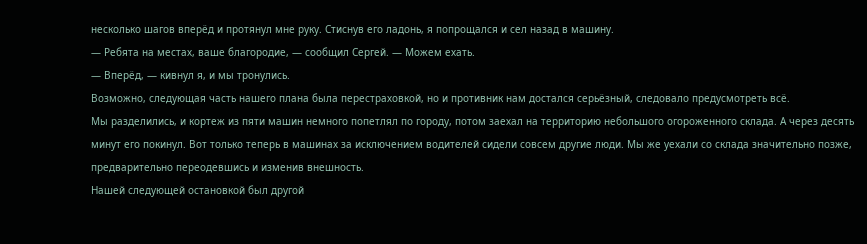несколько шагов вперёд и протянул мне руку. Стиснув его ладонь, я попрощался и сел назад в машину.
— Ребята на местах, ваше благородие, — сообщил Сергей. — Можем ехать.
— Вперёд, — кивнул я, и мы тронулись.
Возможно, следующая часть нашего плана была перестраховкой, но и противник нам достался серьёзный, следовало предусмотреть всё.
Мы разделились, и кортеж из пяти машин немного попетлял по городу, потом заехал на территорию небольшого огороженного склада. А через десять минут его покинул. Вот только теперь в машинах за исключением водителей сидели совсем другие люди. Мы же уехали со склада значительно позже, предварительно переодевшись и изменив внешность.
Нашей следующей остановкой был другой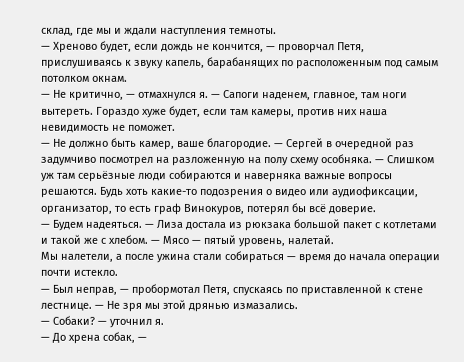склад, где мы и ждали наступления темноты.
— Хреново будет, если дождь не кончится, — проворчал Петя, прислушиваясь к звуку капель, барабанящих по расположенным под самым потолком окнам.
— Не критично, — отмахнулся я. — Сапоги наденем, главное, там ноги вытереть. Гораздо хуже будет, если там камеры, против них наша невидимость не поможет.
— Не должно быть камер, ваше благородие. — Сергей в очередной раз задумчиво посмотрел на разложенную на полу схему особняка. — Слишком уж там серьёзные люди собираются и наверняка важные вопросы решаются. Будь хоть какие-то подозрения о видео или аудиофиксации, организатор, то есть граф Винокуров, потерял бы всё доверие.
— Будем надеяться. — Лиза достала из рюкзака большой пакет с котлетами и такой же с хлебом. — Мясо — пятый уровень, налетай.
Мы налетели, а после ужина стали собираться — время до начала операции почти истекло.
— Был неправ, — пробормотал Петя, спускаясь по приставленной к стене лестнице. — Не зря мы этой дрянью измазались.
— Собаки? — уточнил я.
— До хрена собак, —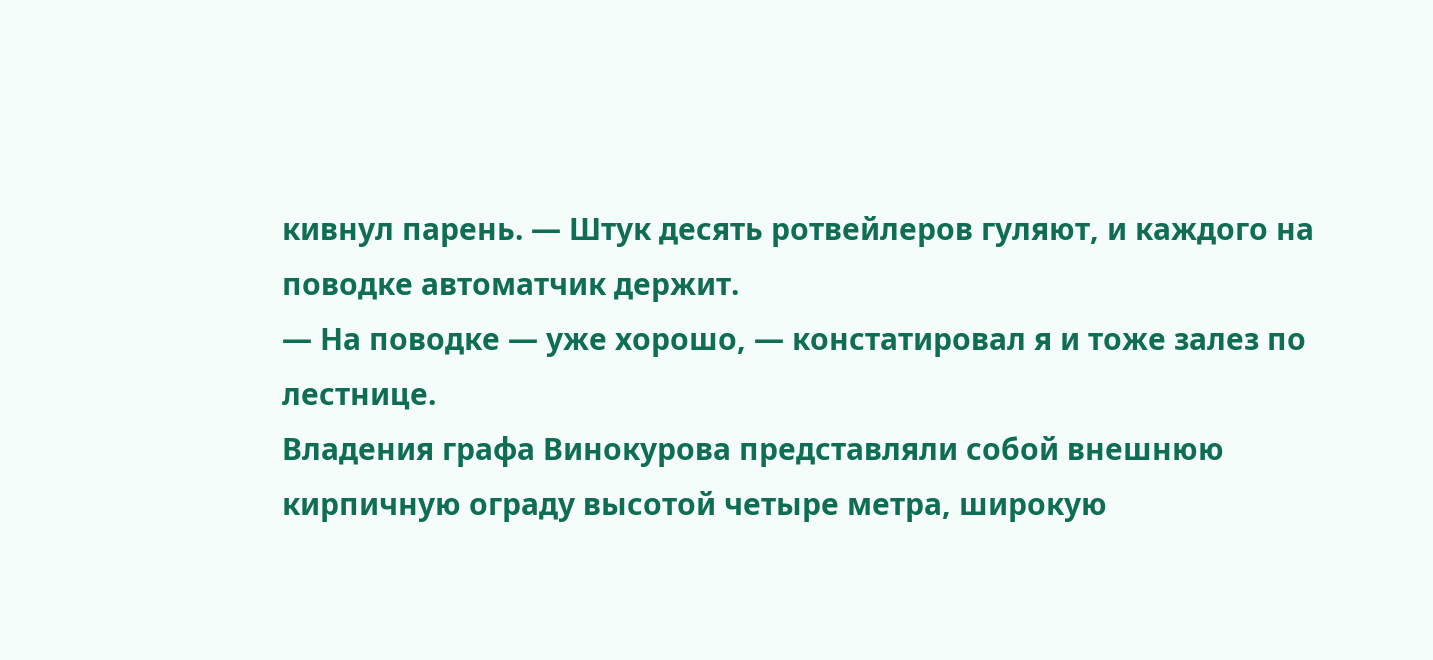кивнул парень. — Штук десять ротвейлеров гуляют, и каждого на поводке автоматчик держит.
— На поводке — уже хорошо, — констатировал я и тоже залез по лестнице.
Владения графа Винокурова представляли собой внешнюю кирпичную ограду высотой четыре метра, широкую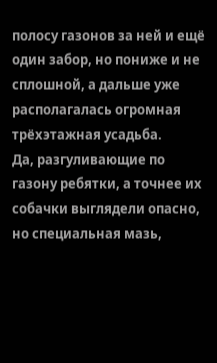полосу газонов за ней и ещё один забор, но пониже и не сплошной, а дальше уже располагалась огромная трёхэтажная усадьба.
Да, разгуливающие по газону ребятки, а точнее их собачки выглядели опасно, но специальная мазь,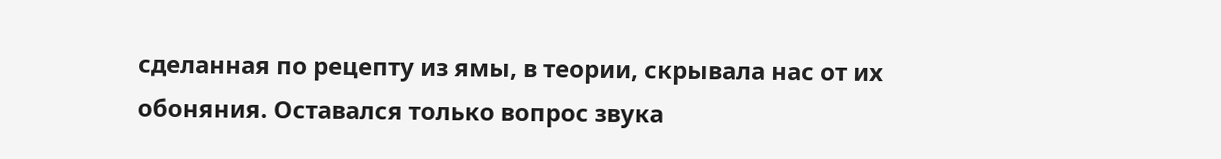сделанная по рецепту из ямы, в теории, скрывала нас от их обоняния. Оставался только вопрос звука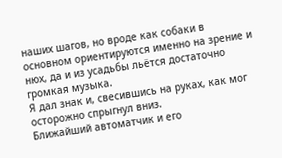наших шагов, но вроде как собаки в основном ориентируются именно на зрение и нюх, да и из усадьбы льётся достаточно громкая музыка.
Я дал знак и, свесившись на руках, как мог осторожно спрыгнул вниз.
Ближайший автоматчик и его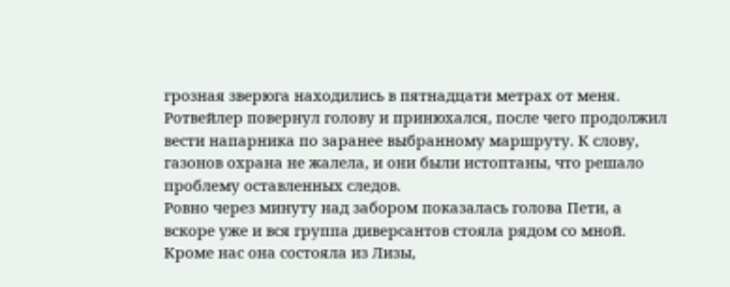грозная зверюга находились в пятнадцати метрах от меня. Ротвейлер повернул голову и принюхался, после чего продолжил вести напарника по заранее выбранному маршруту. К слову, газонов охрана не жалела, и они были истоптаны, что решало проблему оставленных следов.
Ровно через минуту над забором показалась голова Пети, а вскоре уже и вся группа диверсантов стояла рядом со мной. Кроме нас она состояла из Лизы,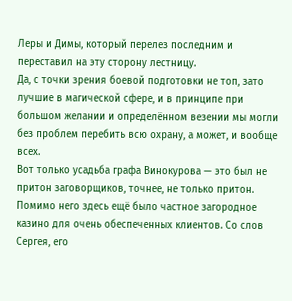Леры и Димы, который перелез последним и переставил на эту сторону лестницу.
Да, с точки зрения боевой подготовки не топ, зато лучшие в магической сфере, и в принципе при большом желании и определённом везении мы могли без проблем перебить всю охрану, а может, и вообще всех.
Вот только усадьба графа Винокурова — это был не притон заговорщиков, точнее, не только притон. Помимо него здесь ещё было частное загородное казино для очень обеспеченных клиентов. Со слов Сергея, его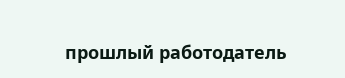прошлый работодатель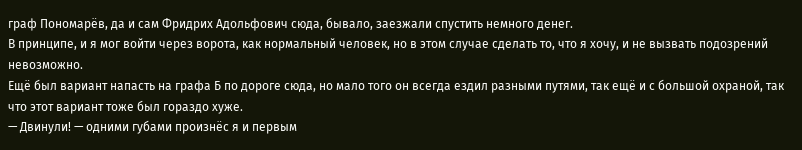граф Пономарёв, да и сам Фридрих Адольфович сюда, бывало, заезжали спустить немного денег.
В принципе, и я мог войти через ворота, как нормальный человек, но в этом случае сделать то, что я хочу, и не вызвать подозрений невозможно.
Ещё был вариант напасть на графа Б по дороге сюда, но мало того он всегда ездил разными путями, так ещё и с большой охраной, так что этот вариант тоже был гораздо хуже.
— Двинули! — одними губами произнёс я и первым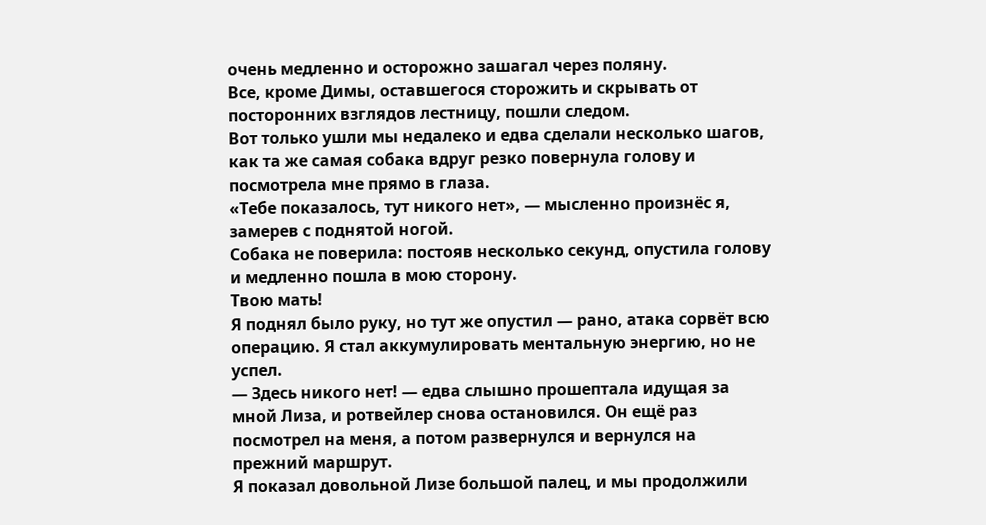очень медленно и осторожно зашагал через поляну.
Все, кроме Димы, оставшегося сторожить и скрывать от посторонних взглядов лестницу, пошли следом.
Вот только ушли мы недалеко и едва сделали несколько шагов, как та же самая собака вдруг резко повернула голову и посмотрела мне прямо в глаза.
«Тебе показалось, тут никого нет», — мысленно произнёс я, замерев с поднятой ногой.
Собака не поверила: постояв несколько секунд, опустила голову и медленно пошла в мою сторону.
Твою мать!
Я поднял было руку, но тут же опустил — рано, атака сорвёт всю операцию. Я стал аккумулировать ментальную энергию, но не успел.
— Здесь никого нет! — едва слышно прошептала идущая за мной Лиза, и ротвейлер снова остановился. Он ещё раз посмотрел на меня, а потом развернулся и вернулся на прежний маршрут.
Я показал довольной Лизе большой палец, и мы продолжили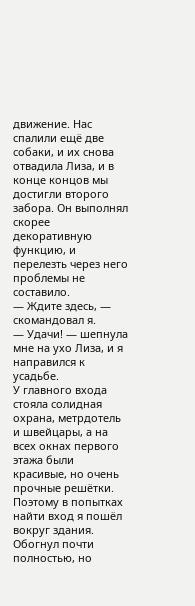движение. Нас спалили ещё две собаки, и их снова отвадила Лиза, и в конце концов мы достигли второго забора. Он выполнял скорее декоративную функцию, и перелезть через него проблемы не составило.
— Ждите здесь, — скомандовал я.
— Удачи! — шепнула мне на ухо Лиза, и я направился к усадьбе.
У главного входа стояла солидная охрана, метрдотель и швейцары, а на всех окнах первого этажа были красивые, но очень прочные решётки. Поэтому в попытках найти вход я пошёл вокруг здания.
Обогнул почти полностью, но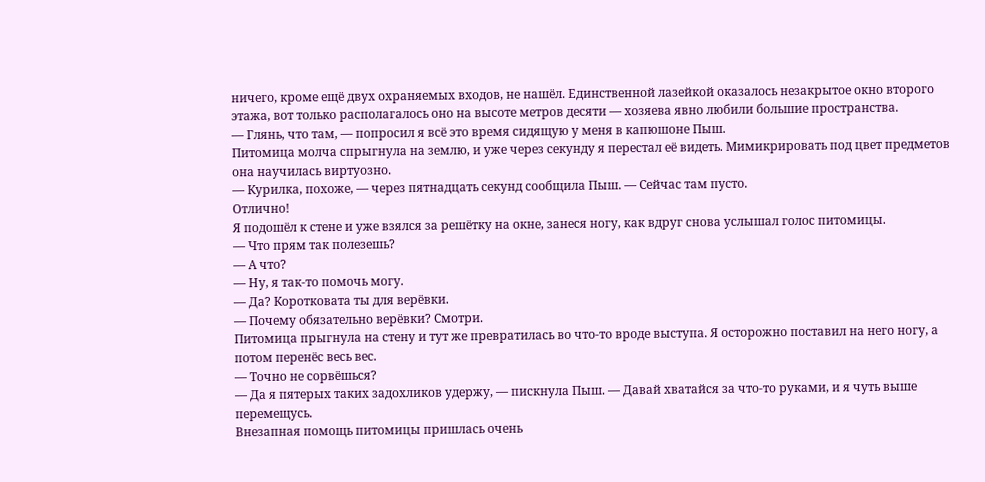ничего, кроме ещё двух охраняемых входов, не нашёл. Единственной лазейкой оказалось незакрытое окно второго этажа, вот только располагалось оно на высоте метров десяти — хозяева явно любили большие пространства.
— Глянь, что там, — попросил я всё это время сидящую у меня в капюшоне Пыш.
Питомица молча спрыгнула на землю, и уже через секунду я перестал её видеть. Мимикрировать под цвет предметов она научилась виртуозно.
— Курилка, похоже, — через пятнадцать секунд сообщила Пыш. — Сейчас там пусто.
Отлично!
Я подошёл к стене и уже взялся за решётку на окне, занеся ногу, как вдруг снова услышал голос питомицы.
— Что прям так полезешь?
— А что?
— Ну, я так-то помочь могу.
— Да? Коротковата ты для верёвки.
— Почему обязательно верёвки? Смотри.
Питомица прыгнула на стену и тут же превратилась во что-то вроде выступа. Я осторожно поставил на него ногу, а потом перенёс весь вес.
— Точно не сорвёшься?
— Да я пятерых таких задохликов удержу, — пискнула Пыш. — Давай хватайся за что-то руками, и я чуть выше перемещусь.
Внезапная помощь питомицы пришлась очень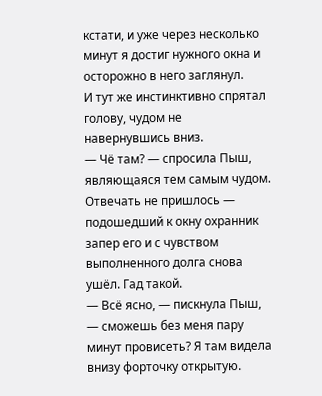кстати, и уже через несколько минут я достиг нужного окна и осторожно в него заглянул.
И тут же инстинктивно спрятал голову, чудом не навернувшись вниз.
— Чё там? — спросила Пыш, являющаяся тем самым чудом.
Отвечать не пришлось — подошедший к окну охранник запер его и с чувством выполненного долга снова ушёл. Гад такой.
— Всё ясно, — пискнула Пыш, — сможешь без меня пару минут провисеть? Я там видела внизу форточку открытую.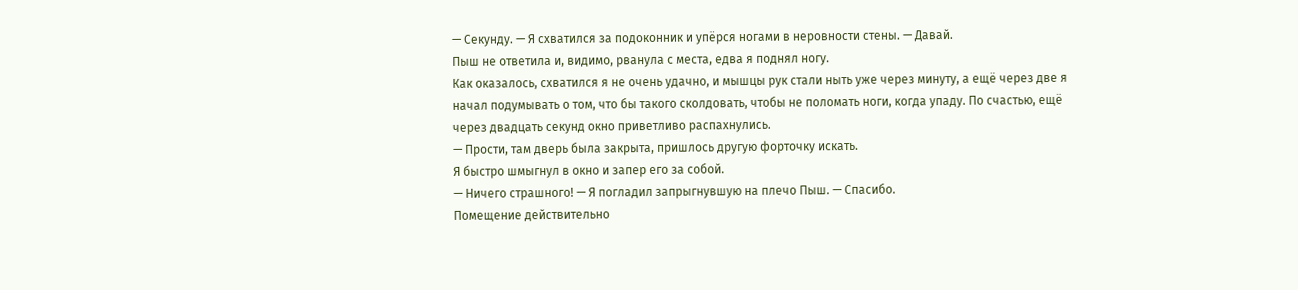— Секунду. — Я схватился за подоконник и упёрся ногами в неровности стены. — Давай.
Пыш не ответила и, видимо, рванула с места, едва я поднял ногу.
Как оказалось, схватился я не очень удачно, и мышцы рук стали ныть уже через минуту, а ещё через две я начал подумывать о том, что бы такого сколдовать, чтобы не поломать ноги, когда упаду. По счастью, ещё через двадцать секунд окно приветливо распахнулись.
— Прости, там дверь была закрыта, пришлось другую форточку искать.
Я быстро шмыгнул в окно и запер его за собой.
— Ничего страшного! — Я погладил запрыгнувшую на плечо Пыш. — Спасибо.
Помещение действительно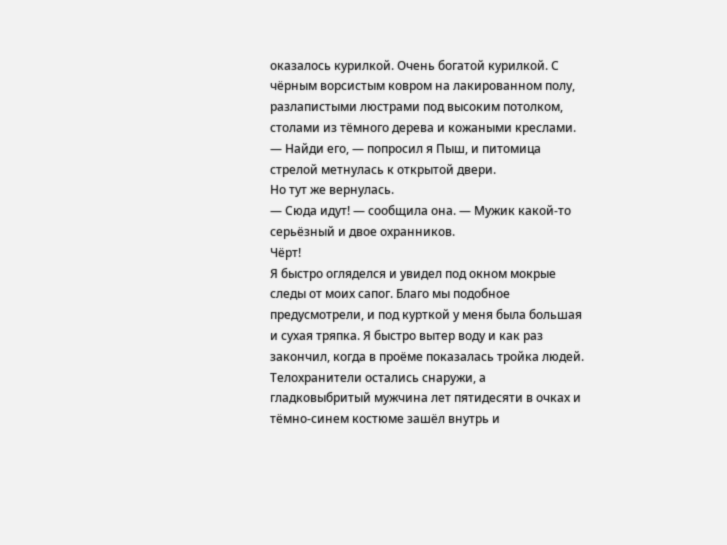оказалось курилкой. Очень богатой курилкой. С чёрным ворсистым ковром на лакированном полу, разлапистыми люстрами под высоким потолком, столами из тёмного дерева и кожаными креслами.
— Найди его, — попросил я Пыш, и питомица стрелой метнулась к открытой двери.
Но тут же вернулась.
— Сюда идут! — сообщила она. — Мужик какой-то серьёзный и двое охранников.
Чёрт!
Я быстро огляделся и увидел под окном мокрые следы от моих сапог. Благо мы подобное предусмотрели, и под курткой у меня была большая и сухая тряпка. Я быстро вытер воду и как раз закончил, когда в проёме показалась тройка людей.
Телохранители остались снаружи, а гладковыбритый мужчина лет пятидесяти в очках и тёмно-синем костюме зашёл внутрь и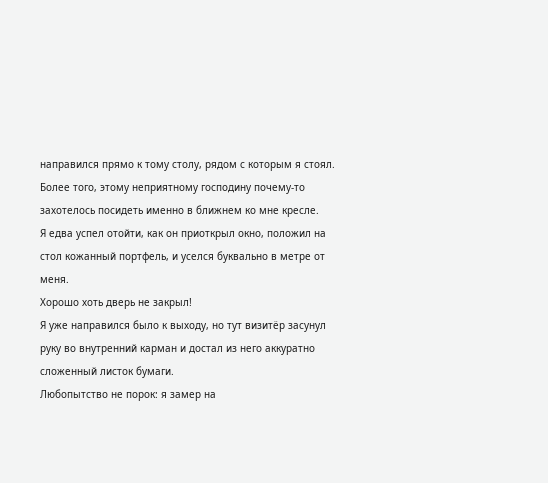направился прямо к тому столу, рядом с которым я стоял.
Более того, этому неприятному господину почему-то захотелось посидеть именно в ближнем ко мне кресле.
Я едва успел отойти, как он приоткрыл окно, положил на стол кожанный портфель, и уселся буквально в метре от меня.
Хорошо хоть дверь не закрыл!
Я уже направился было к выходу, но тут визитёр засунул руку во внутренний карман и достал из него аккуратно сложенный листок бумаги.
Любопытство не порок: я замер на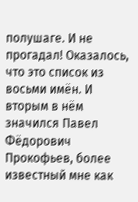полушаге. И не прогадал! Оказалось, что это список из восьми имён. И вторым в нём значился Павел Фёдорович Прокофьев, более известный мне как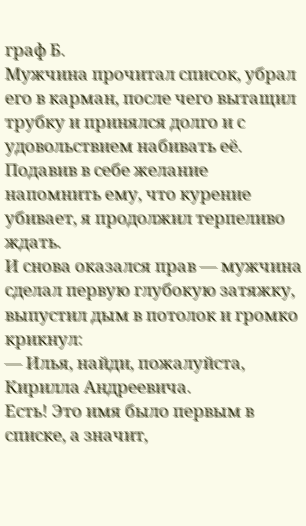граф Б.
Мужчина прочитал список, убрал его в карман, после чего вытащил трубку и принялся долго и с удовольствием набивать её. Подавив в себе желание напомнить ему, что курение убивает, я продолжил терпеливо ждать.
И снова оказался прав — мужчина сделал первую глубокую затяжку, выпустил дым в потолок и громко крикнул:
— Илья, найди, пожалуйста, Кирилла Андреевича.
Есть! Это имя было первым в списке, а значит,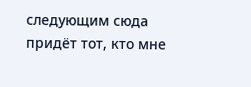следующим сюда придёт тот, кто мне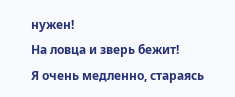нужен!
На ловца и зверь бежит!
Я очень медленно, стараясь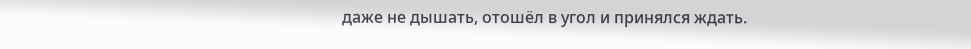даже не дышать, отошёл в угол и принялся ждать.